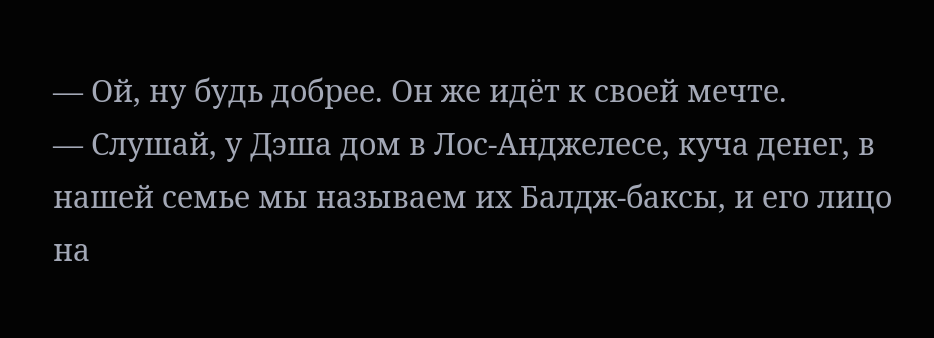— Ой, ну будь добрее. Он же идёт к своей мечте.
— Слушай, у Дэша дом в Лос-Анджелесе, куча денег, в нашей семье мы называем их Балдж-баксы, и его лицо на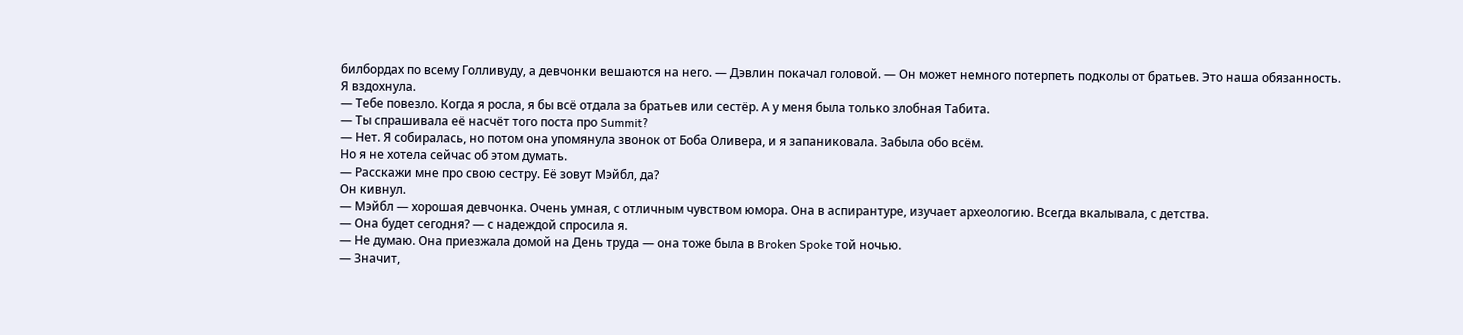билбордах по всему Голливуду, а девчонки вешаются на него. — Дэвлин покачал головой. — Он может немного потерпеть подколы от братьев. Это наша обязанность.
Я вздохнула.
— Тебе повезло. Когда я росла, я бы всё отдала за братьев или сестёр. А у меня была только злобная Табита.
— Ты спрашивала её насчёт того поста про Summit?
— Нет. Я собиралась, но потом она упомянула звонок от Боба Оливера, и я запаниковала. Забыла обо всём.
Но я не хотела сейчас об этом думать.
— Расскажи мне про свою сестру. Её зовут Мэйбл, да?
Он кивнул.
— Мэйбл — хорошая девчонка. Очень умная, с отличным чувством юмора. Она в аспирантуре, изучает археологию. Всегда вкалывала, с детства.
— Она будет сегодня? — с надеждой спросила я.
— Не думаю. Она приезжала домой на День труда — она тоже была в Broken Spoke той ночью.
— Значит,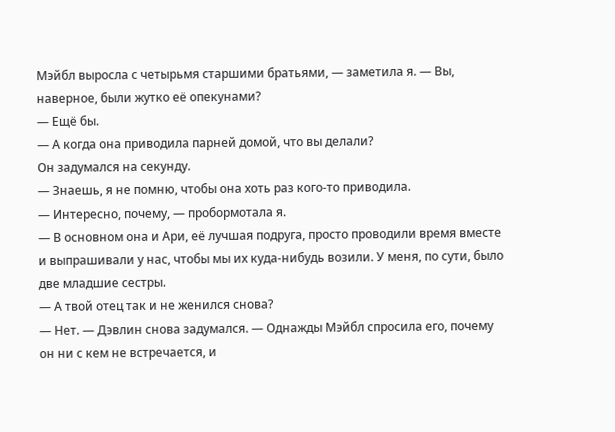Мэйбл выросла с четырьмя старшими братьями, — заметила я. — Вы, наверное, были жутко её опекунами?
— Ещё бы.
— А когда она приводила парней домой, что вы делали?
Он задумался на секунду.
— Знаешь, я не помню, чтобы она хоть раз кого-то приводила.
— Интересно, почему, — пробормотала я.
— В основном она и Ари, её лучшая подруга, просто проводили время вместе и выпрашивали у нас, чтобы мы их куда-нибудь возили. У меня, по сути, было две младшие сестры.
— А твой отец так и не женился снова?
— Нет. — Дэвлин снова задумался. — Однажды Мэйбл спросила его, почему он ни с кем не встречается, и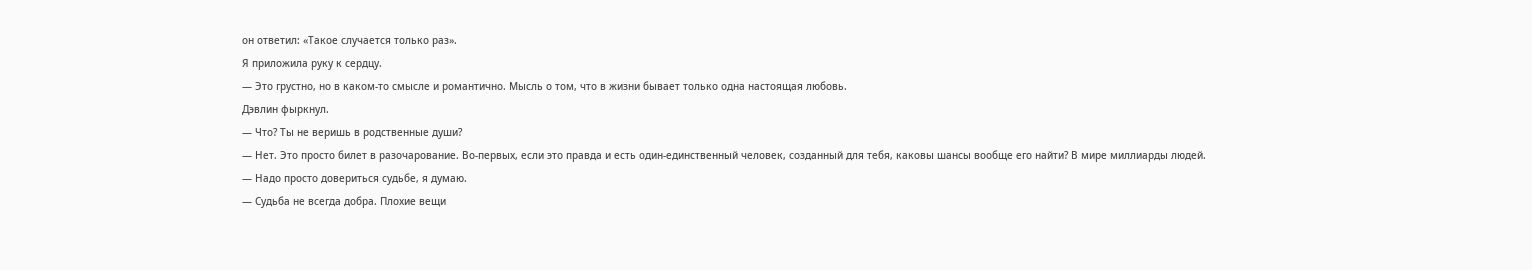он ответил: «Такое случается только раз».
Я приложила руку к сердцу.
— Это грустно, но в каком-то смысле и романтично. Мысль о том, что в жизни бывает только одна настоящая любовь.
Дэвлин фыркнул.
— Что? Ты не веришь в родственные души?
— Нет. Это просто билет в разочарование. Во-первых, если это правда и есть один-единственный человек, созданный для тебя, каковы шансы вообще его найти? В мире миллиарды людей.
— Надо просто довериться судьбе, я думаю.
— Судьба не всегда добра. Плохие вещи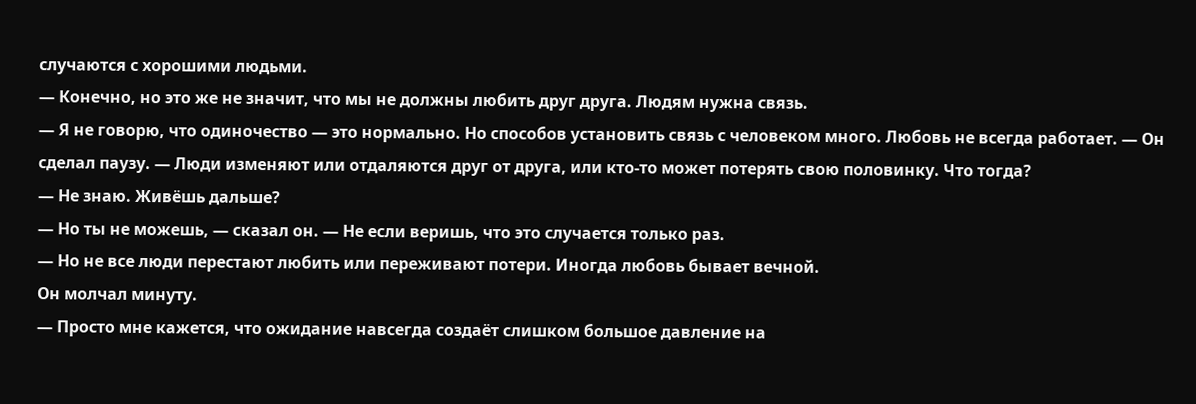случаются с хорошими людьми.
— Конечно, но это же не значит, что мы не должны любить друг друга. Людям нужна связь.
— Я не говорю, что одиночество — это нормально. Но способов установить связь с человеком много. Любовь не всегда работает. — Он сделал паузу. — Люди изменяют или отдаляются друг от друга, или кто-то может потерять свою половинку. Что тогда?
— Не знаю. Живёшь дальше?
— Но ты не можешь, — сказал он. — Не если веришь, что это случается только раз.
— Но не все люди перестают любить или переживают потери. Иногда любовь бывает вечной.
Он молчал минуту.
— Просто мне кажется, что ожидание навсегда создаёт слишком большое давление на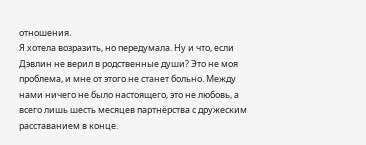отношения.
Я хотела возразить, но передумала. Ну и что, если Дэвлин не верил в родственные души? Это не моя проблема, и мне от этого не станет больно. Между нами ничего не было настоящего, это не любовь, а всего лишь шесть месяцев партнёрства с дружеским расставанием в конце.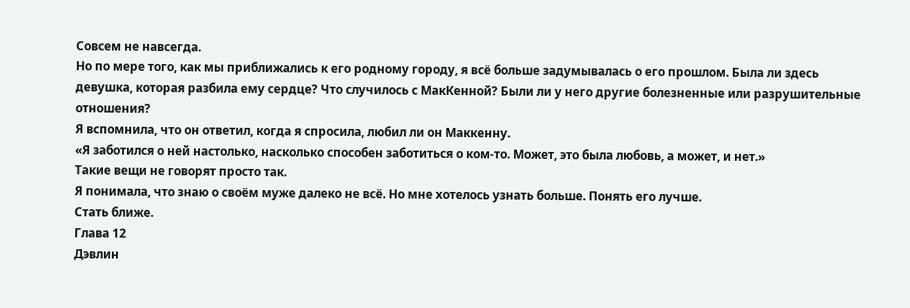Совсем не навсегда.
Но по мере того, как мы приближались к его родному городу, я всё больше задумывалась о его прошлом. Была ли здесь девушка, которая разбила ему сердце? Что случилось с МакКенной? Были ли у него другие болезненные или разрушительные отношения?
Я вспомнила, что он ответил, когда я спросила, любил ли он Маккенну.
«Я заботился о ней настолько, насколько способен заботиться о ком-то. Может, это была любовь, а может, и нет.»
Такие вещи не говорят просто так.
Я понимала, что знаю о своём муже далеко не всё. Но мне хотелось узнать больше. Понять его лучше.
Стать ближе.
Глава 12
Дэвлин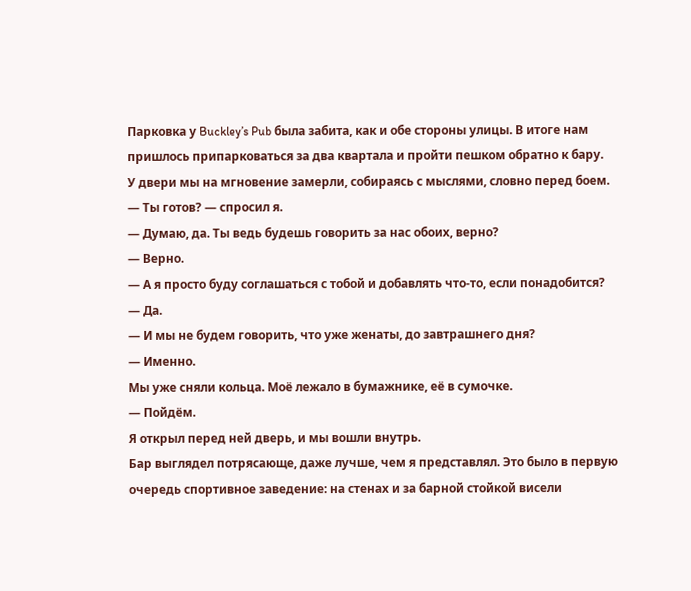Парковка у Buckley’s Pub была забита, как и обе стороны улицы. В итоге нам пришлось припарковаться за два квартала и пройти пешком обратно к бару.
У двери мы на мгновение замерли, собираясь с мыслями, словно перед боем.
— Ты готов? — спросил я.
— Думаю, да. Ты ведь будешь говорить за нас обоих, верно?
— Верно.
— А я просто буду соглашаться с тобой и добавлять что-то, если понадобится?
— Да.
— И мы не будем говорить, что уже женаты, до завтрашнего дня?
— Именно.
Мы уже сняли кольца. Моё лежало в бумажнике, её в сумочке.
— Пойдём.
Я открыл перед ней дверь, и мы вошли внутрь.
Бар выглядел потрясающе, даже лучше, чем я представлял. Это было в первую очередь спортивное заведение: на стенах и за барной стойкой висели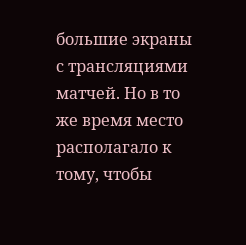большие экраны с трансляциями матчей. Но в то же время место располагало к тому, чтобы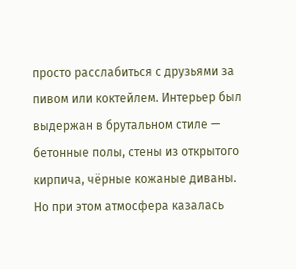просто расслабиться с друзьями за пивом или коктейлем. Интерьер был выдержан в брутальном стиле — бетонные полы, стены из открытого кирпича, чёрные кожаные диваны. Но при этом атмосфера казалась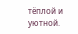тёплой и уютной.